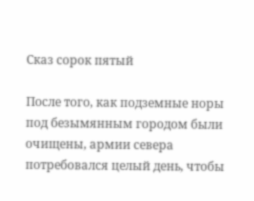Сказ сорок пятый

После того, как подземные норы под безымянным городом были очищены, армии севера потребовался целый день, чтобы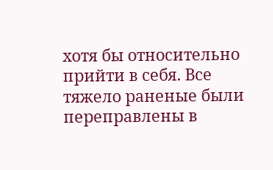хотя бы относительно прийти в себя. Все тяжело раненые были переправлены в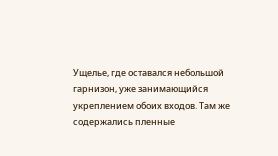Ущелье, где оставался небольшой гарнизон, уже занимающийся укреплением обоих входов. Там же содержались пленные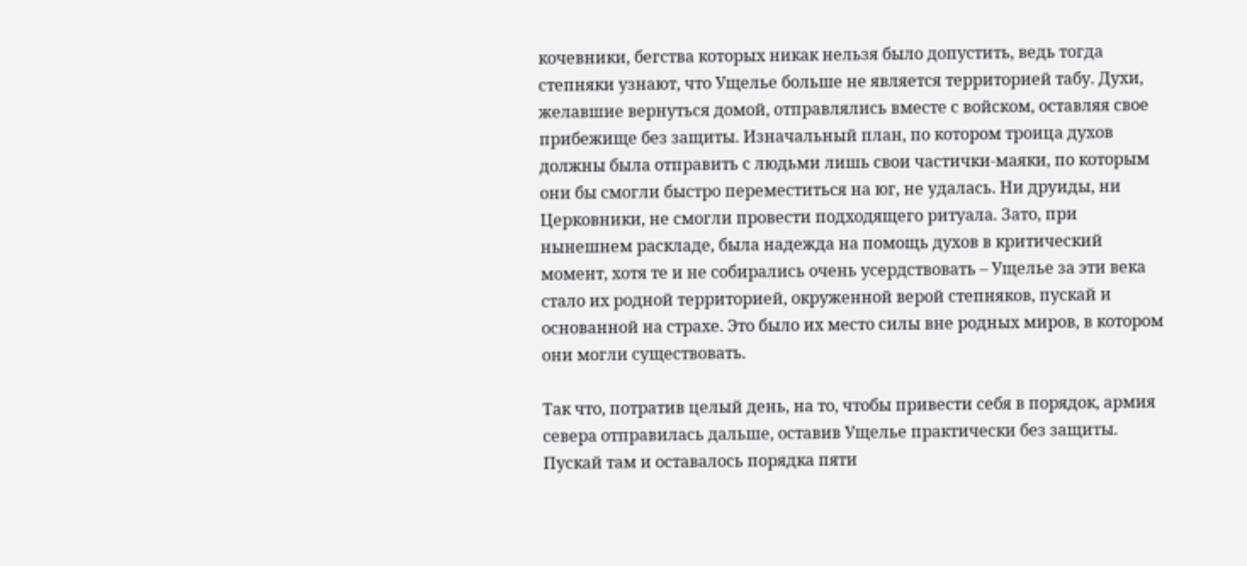кочевники, бегства которых никак нельзя было допустить, ведь тогда степняки узнают, что Ущелье больше не является территорией табу. Духи, желавшие вернуться домой, отправлялись вместе с войском, оставляя свое прибежище без защиты. Изначальный план, по котором троица духов должны была отправить с людьми лишь свои частички-маяки, по которым они бы смогли быстро переместиться на юг, не удалась. Ни друиды, ни Церковники, не смогли провести подходящего ритуала. Зато, при нынешнем раскладе, была надежда на помощь духов в критический момент, хотя те и не собирались очень усердствовать – Ущелье за эти века стало их родной территорией, окруженной верой степняков, пускай и основанной на страхе. Это было их место силы вне родных миров, в котором они могли существовать.

Так что, потратив целый день, на то, чтобы привести себя в порядок, армия севера отправилась дальше, оставив Ущелье практически без защиты. Пускай там и оставалось порядка пяти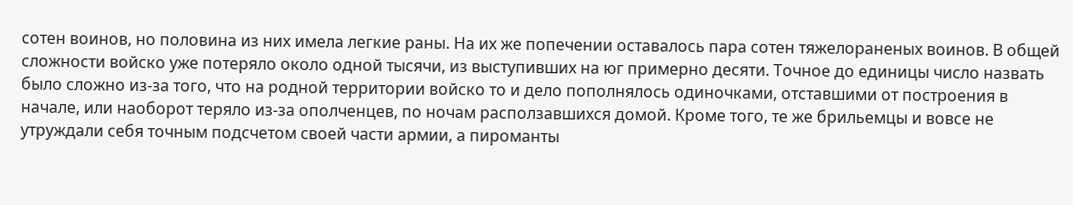сотен воинов, но половина из них имела легкие раны. На их же попечении оставалось пара сотен тяжелораненых воинов. В общей сложности войско уже потеряло около одной тысячи, из выступивших на юг примерно десяти. Точное до единицы число назвать было сложно из-за того, что на родной территории войско то и дело пополнялось одиночками, отставшими от построения в начале, или наоборот теряло из-за ополченцев, по ночам расползавшихся домой. Кроме того, те же брильемцы и вовсе не утруждали себя точным подсчетом своей части армии, а пироманты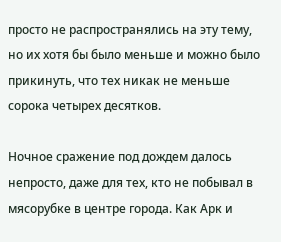просто не распространялись на эту тему, но их хотя бы было меньше и можно было прикинуть, что тех никак не меньше сорока четырех десятков.

Ночное сражение под дождем далось непросто, даже для тех, кто не побывал в мясорубке в центре города. Как Арк и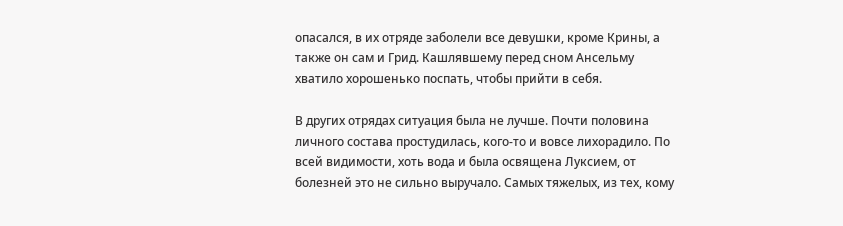опасался, в их отряде заболели все девушки, кроме Крины, а также он сам и Грид. Кашлявшему перед сном Ансельму хватило хорошенько поспать, чтобы прийти в себя.

В других отрядах ситуация была не лучше. Почти половина личного состава простудилась, кого-то и вовсе лихорадило. По всей видимости, хоть вода и была освящена Луксием, от болезней это не сильно выручало. Самых тяжелых, из тех, кому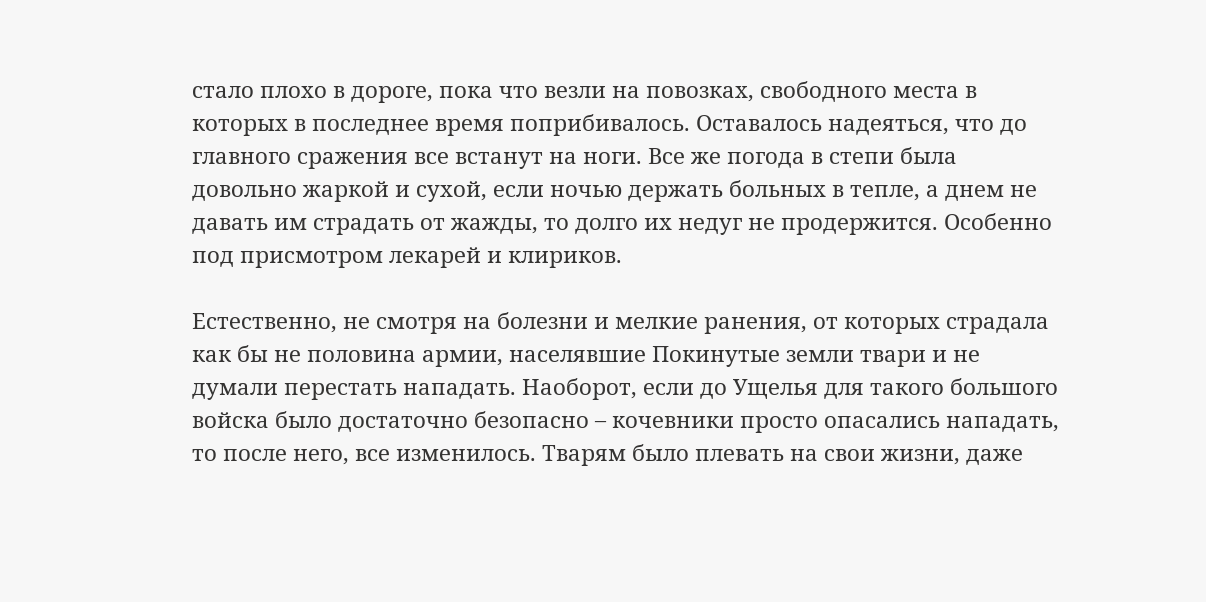стало плохо в дороге, пока что везли на повозках, свободного места в которых в последнее время поприбивалось. Оставалось надеяться, что до главного сражения все встанут на ноги. Все же погода в степи была довольно жаркой и сухой, если ночью держать больных в тепле, а днем не давать им страдать от жажды, то долго их недуг не продержится. Особенно под присмотром лекарей и клириков.

Естественно, не смотря на болезни и мелкие ранения, от которых страдала как бы не половина армии, населявшие Покинутые земли твари и не думали перестать нападать. Наоборот, если до Ущелья для такого большого войска было достаточно безопасно – кочевники просто опасались нападать, то после него, все изменилось. Тварям было плевать на свои жизни, даже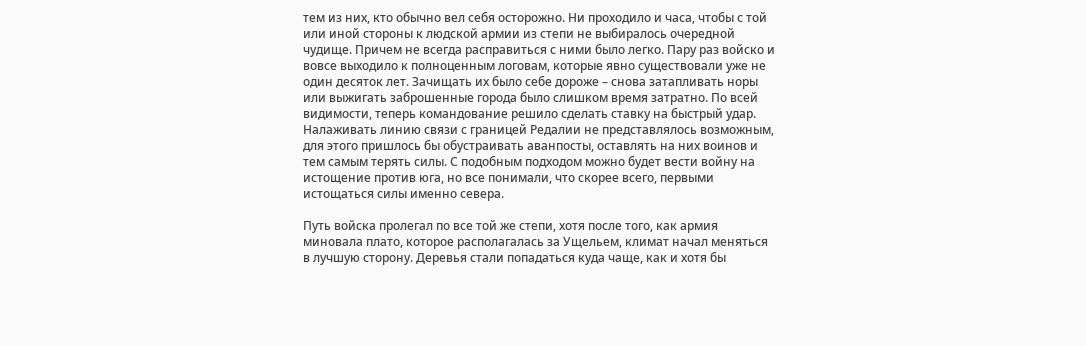тем из них, кто обычно вел себя осторожно. Ни проходило и часа, чтобы с той или иной стороны к людской армии из степи не выбиралось очередной чудище. Причем не всегда расправиться с ними было легко. Пару раз войско и вовсе выходило к полноценным логовам, которые явно существовали уже не один десяток лет. Зачищать их было себе дороже – снова затапливать норы или выжигать заброшенные города было слишком время затратно. По всей видимости, теперь командование решило сделать ставку на быстрый удар. Налаживать линию связи с границей Редалии не представлялось возможным, для этого пришлось бы обустраивать аванпосты, оставлять на них воинов и тем самым терять силы. С подобным подходом можно будет вести войну на истощение против юга, но все понимали, что скорее всего, первыми истощаться силы именно севера.

Путь войска пролегал по все той же степи, хотя после того, как армия миновала плато, которое располагалась за Ущельем, климат начал меняться в лучшую сторону. Деревья стали попадаться куда чаще, как и хотя бы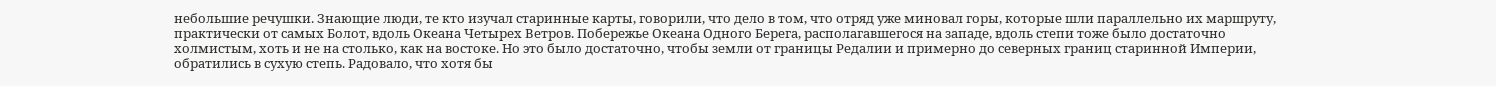небольшие речушки. Знающие люди, те кто изучал старинные карты, говорили, что дело в том, что отряд уже миновал горы, которые шли параллельно их маршруту, практически от самых Болот, вдоль Океана Четырех Ветров. Побережье Океана Одного Берега, располагавшегося на западе, вдоль степи тоже было достаточно холмистым, хоть и не на столько, как на востоке. Но это было достаточно, чтобы земли от границы Редалии и примерно до северных границ старинной Империи, обратились в сухую степь. Радовало, что хотя бы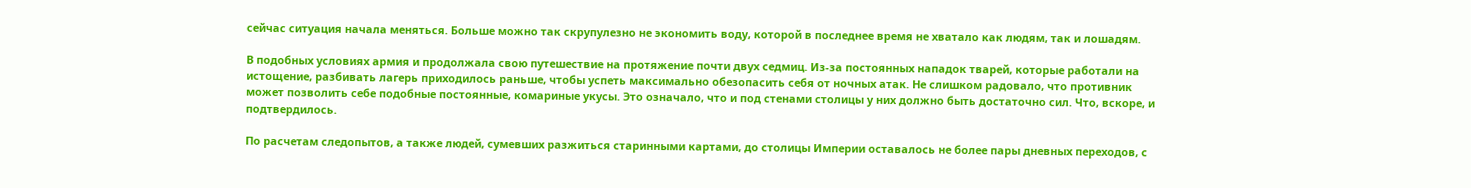сейчас ситуация начала меняться. Больше можно так скрупулезно не экономить воду, которой в последнее время не хватало как людям, так и лошадям.

В подобных условиях армия и продолжала свою путешествие на протяжение почти двух седмиц. Из-за постоянных нападок тварей, которые работали на истощение, разбивать лагерь приходилось раньше, чтобы успеть максимально обезопасить себя от ночных атак. Не слишком радовало, что противник может позволить себе подобные постоянные, комариные укусы. Это означало, что и под стенами столицы у них должно быть достаточно сил. Что, вскоре, и подтвердилось.

По расчетам следопытов, а также людей, сумевших разжиться старинными картами, до столицы Империи оставалось не более пары дневных переходов, с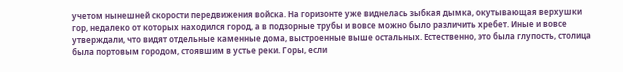учетом нынешней скорости передвижения войска. На горизонте уже виднелась зыбкая дымка, окутывающая верхушки гор, недалеко от которых находился город, а в подзорные трубы и вовсе можно было различить хребет. Иные и вовсе утверждали, что видят отдельные каменные дома, выстроенные выше остальных. Естественно, это была глупость, столица была портовым городом, стоявшим в устье реки. Горы, если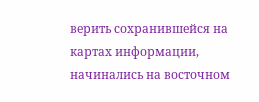верить сохранившейся на картах информации, начинались на восточном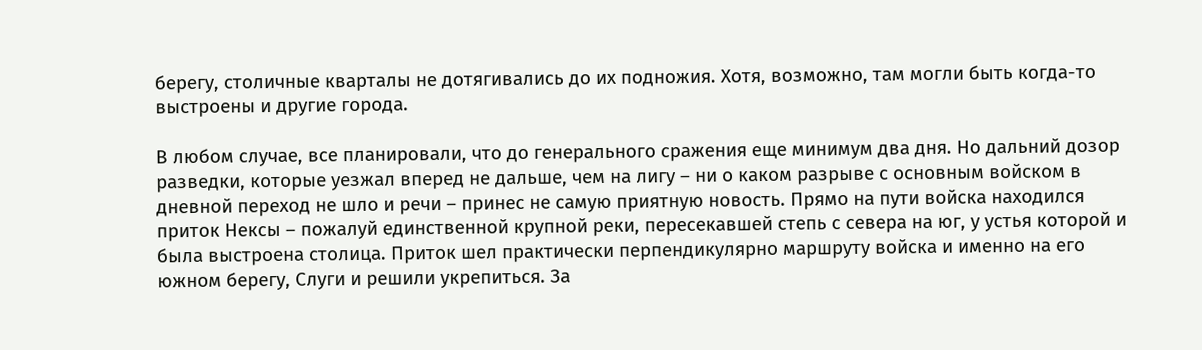берегу, столичные кварталы не дотягивались до их подножия. Хотя, возможно, там могли быть когда-то выстроены и другие города.

В любом случае, все планировали, что до генерального сражения еще минимум два дня. Но дальний дозор разведки, которые уезжал вперед не дальше, чем на лигу – ни о каком разрыве с основным войском в дневной переход не шло и речи – принес не самую приятную новость. Прямо на пути войска находился приток Нексы – пожалуй единственной крупной реки, пересекавшей степь с севера на юг, у устья которой и была выстроена столица. Приток шел практически перпендикулярно маршруту войска и именно на его южном берегу, Слуги и решили укрепиться. За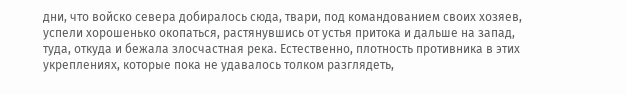дни, что войско севера добиралось сюда, твари, под командованием своих хозяев, успели хорошенько окопаться, растянувшись от устья притока и дальше на запад, туда, откуда и бежала злосчастная река. Естественно, плотность противника в этих укреплениях, которые пока не удавалось толком разглядеть,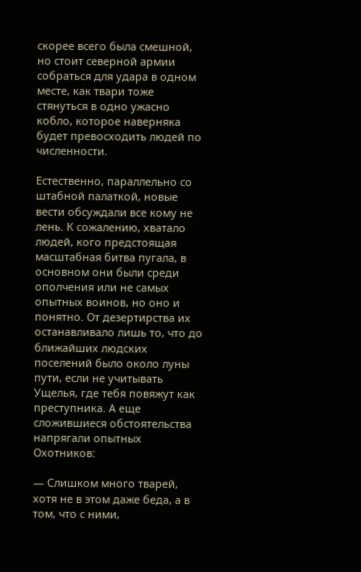скорее всего была смешной, но стоит северной армии собраться для удара в одном месте, как твари тоже стянуться в одно ужасно кобло, которое наверняка будет превосходить людей по численности.

Естественно, параллельно со штабной палаткой, новые вести обсуждали все кому не лень. К сожалению, хватало людей, кого предстоящая масштабная битва пугала, в основном они были среди ополчения или не самых опытных воинов, но оно и понятно. От дезертирства их останавливало лишь то, что до ближайших людских поселений было около луны пути, если не учитывать Ущелья, где тебя повяжут как преступника. А еще сложившиеся обстоятельства напрягали опытных Охотников:

— Слишком много тварей, хотя не в этом даже беда, а в том, что с ними,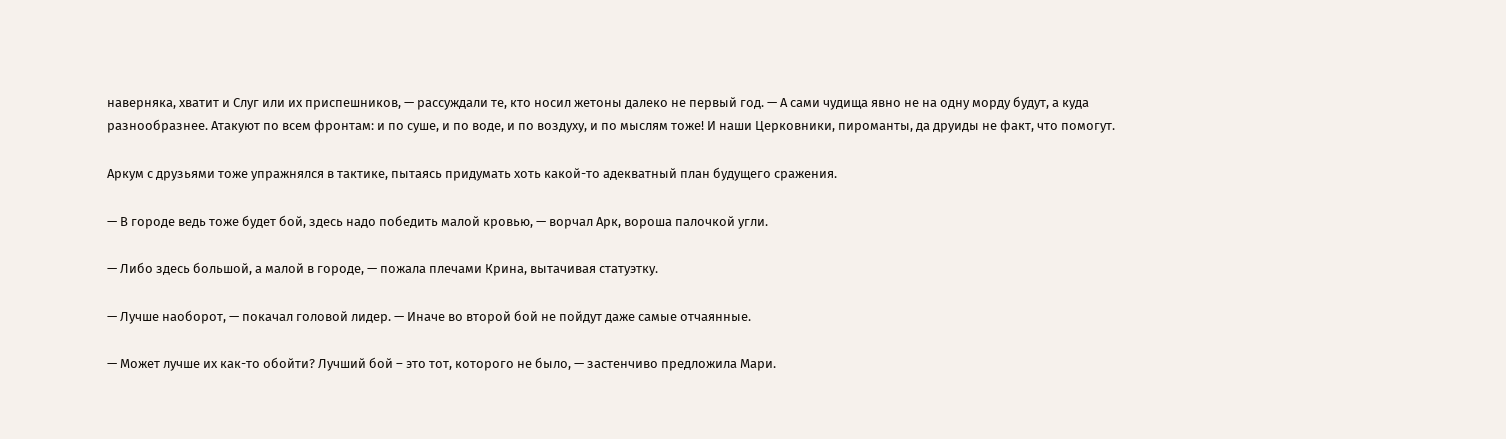наверняка, хватит и Слуг или их приспешников, — рассуждали те, кто носил жетоны далеко не первый год. — А сами чудища явно не на одну морду будут, а куда разнообразнее. Атакуют по всем фронтам: и по суше, и по воде, и по воздуху, и по мыслям тоже! И наши Церковники, пироманты, да друиды не факт, что помогут.

Аркум с друзьями тоже упражнялся в тактике, пытаясь придумать хоть какой-то адекватный план будущего сражения.

— В городе ведь тоже будет бой, здесь надо победить малой кровью, — ворчал Арк, вороша палочкой угли.

— Либо здесь большой, а малой в городе, — пожала плечами Крина, вытачивая статуэтку.

— Лучше наоборот, — покачал головой лидер. — Иначе во второй бой не пойдут даже самые отчаянные.

— Может лучше их как-то обойти? Лучший бой – это тот, которого не было, — застенчиво предложила Мари.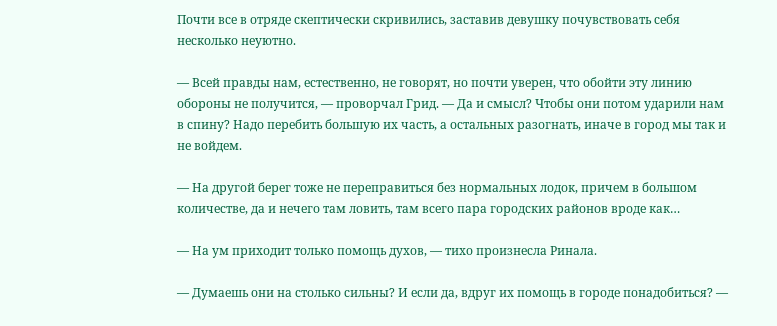Почти все в отряде скептически скривились, заставив девушку почувствовать себя несколько неуютно.

— Всей правды нам, естественно, не говорят, но почти уверен, что обойти эту линию обороны не получится, — проворчал Грид. — Да и смысл? Чтобы они потом ударили нам в спину? Надо перебить большую их часть, а остальных разогнать, иначе в город мы так и не войдем.

— На другой берег тоже не переправиться без нормальных лодок, причем в большом количестве, да и нечего там ловить, там всего пара городских районов вроде как…

— На ум приходит только помощь духов, — тихо произнесла Ринала.

— Думаешь они на столько сильны? И если да, вдруг их помощь в городе понадобиться? —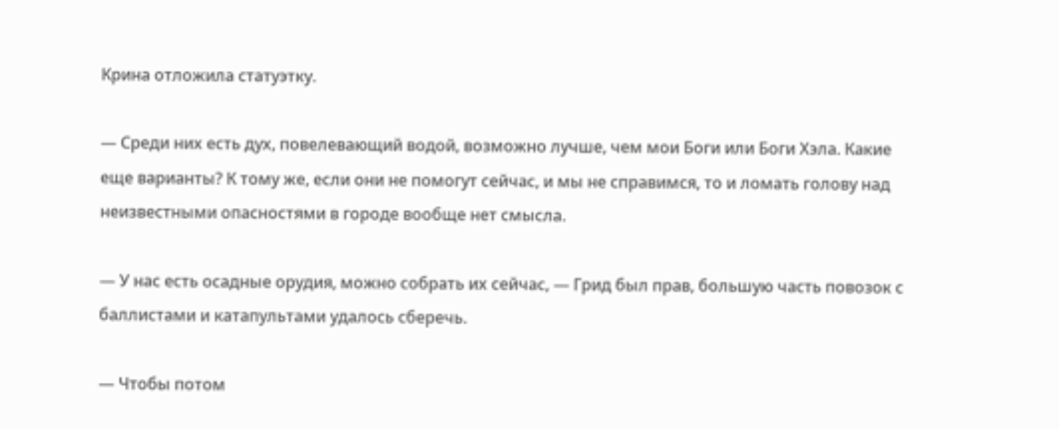Крина отложила статуэтку.

— Среди них есть дух, повелевающий водой, возможно лучше, чем мои Боги или Боги Хэла. Какие еще варианты? К тому же, если они не помогут сейчас, и мы не справимся, то и ломать голову над неизвестными опасностями в городе вообще нет смысла.

— У нас есть осадные орудия, можно собрать их сейчас, — Грид был прав, большую часть повозок с баллистами и катапультами удалось сберечь.

— Чтобы потом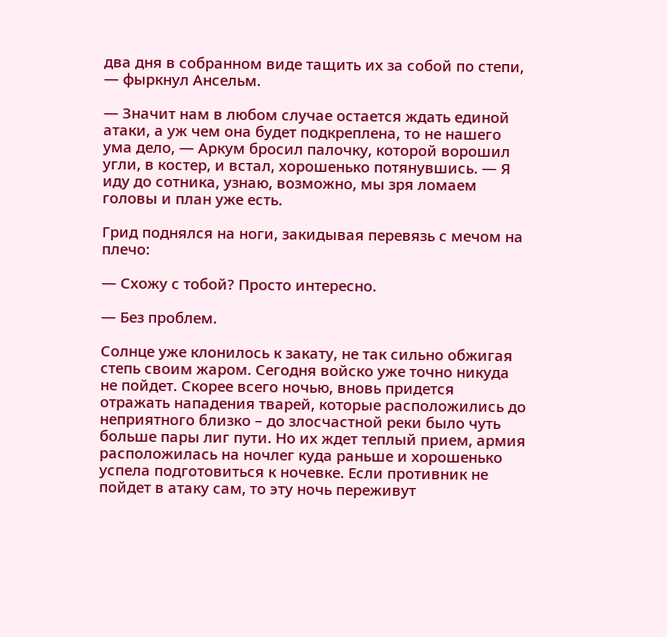два дня в собранном виде тащить их за собой по степи, — фыркнул Ансельм.

— Значит нам в любом случае остается ждать единой атаки, а уж чем она будет подкреплена, то не нашего ума дело, — Аркум бросил палочку, которой ворошил угли, в костер, и встал, хорошенько потянувшись. — Я иду до сотника, узнаю, возможно, мы зря ломаем головы и план уже есть.

Грид поднялся на ноги, закидывая перевязь с мечом на плечо:

— Схожу с тобой? Просто интересно.

— Без проблем.

Солнце уже клонилось к закату, не так сильно обжигая степь своим жаром. Сегодня войско уже точно никуда не пойдет. Скорее всего ночью, вновь придется отражать нападения тварей, которые расположились до неприятного близко – до злосчастной реки было чуть больше пары лиг пути. Но их ждет теплый прием, армия расположилась на ночлег куда раньше и хорошенько успела подготовиться к ночевке. Если противник не пойдет в атаку сам, то эту ночь переживут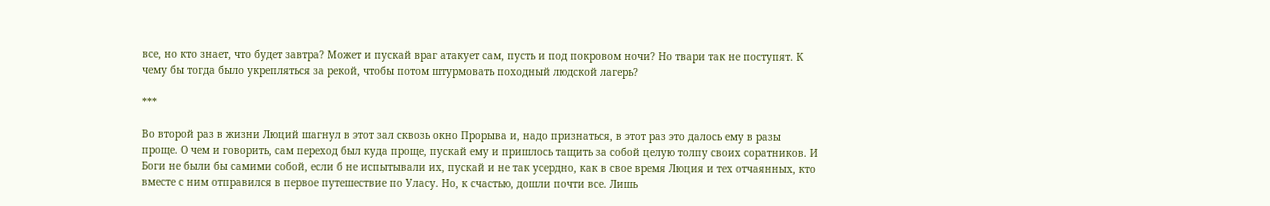все, но кто знает, что будет завтра? Может и пускай враг атакует сам, пусть и под покровом ночи? Но твари так не поступят. К чему бы тогда было укрепляться за рекой, чтобы потом штурмовать походный людской лагерь?

***

Во второй раз в жизни Люций шагнул в этот зал сквозь окно Прорыва и, надо признаться, в этот раз это далось ему в разы проще. О чем и говорить, сам переход был куда проще, пускай ему и пришлось тащить за собой целую толпу своих соратников. И Боги не были бы самими собой, если б не испытывали их, пускай и не так усердно, как в свое время Люция и тех отчаянных, кто вместе с ним отправился в первое путешествие по Уласу. Но, к счастью, дошли почти все. Лишь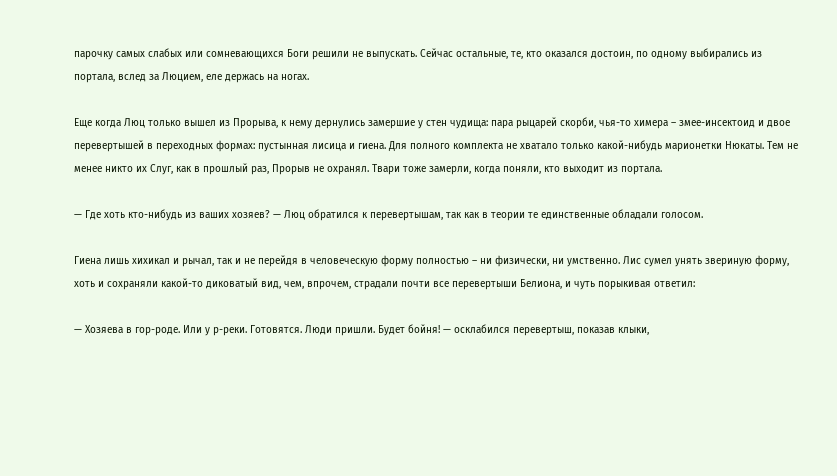парочку самых слабых или сомневающихся Боги решили не выпускать. Сейчас остальные, те, кто оказался достоин, по одному выбирались из портала, вслед за Люцием, еле держась на ногах.

Еще когда Люц только вышел из Прорыва, к нему дернулись замершие у стен чудища: пара рыцарей скорби, чья-то химера – змее-инсектоид и двое перевертышей в переходных формах: пустынная лисица и гиена. Для полного комплекта не хватало только какой-нибудь марионетки Нюкаты. Тем не менее никто их Слуг, как в прошлый раз, Прорыв не охранял. Твари тоже замерли, когда поняли, кто выходит из портала.

— Где хоть кто-нибудь из ваших хозяев? — Люц обратился к перевертышам, так как в теории те единственные обладали голосом.

Гиена лишь хихикал и рычал, так и не перейдя в человеческую форму полностью – ни физически, ни умственно. Лис сумел унять звериную форму, хоть и сохраняли какой-то диковатый вид, чем, впрочем, страдали почти все перевертыши Белиона, и чуть порыкивая ответил:

— Хозяева в гор-роде. Или у р-реки. Готовятся. Люди пришли. Будет бойня! — осклабился перевертыш, показав клыки,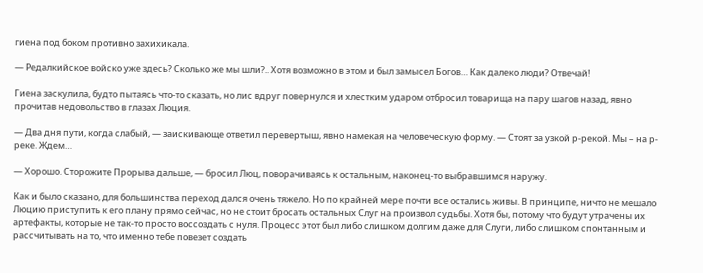гиена под боком противно захихикала.

— Редалкийское войско уже здесь? Сколько же мы шли?.. Хотя возможно в этом и был замысел Богов… Как далеко люди? Отвечай!

Гиена заскулила, будто пытаясь что-то сказать, но лис вдруг повернулся и хлестким ударом отбросил товарища на пару шагов назад, явно прочитав недовольство в глазах Люция.

— Два дня пути, когда слабый, — заискивающе ответил перевертыш, явно намекая на человеческую форму. — Стоят за узкой р-рекой. Мы – на р-реке. Ждем…

— Хорошо. Сторожите Прорыва дальше, — бросил Люц, поворачиваясь к остальным, наконец-то выбравшимся наружу.

Как и было сказано, для большинства переход дался очень тяжело. Но по крайней мере почти все остались живы. В принципе, ничто не мешало Люцию приступить к его плану прямо сейчас, но не стоит бросать остальных Слуг на произвол судьбы. Хотя бы, потому что будут утрачены их артефакты, которые не так-то просто воссоздать с нуля. Процесс этот был либо слишком долгим даже для Слуги, либо слишком спонтанным и рассчитывать на то, что именно тебе повезет создать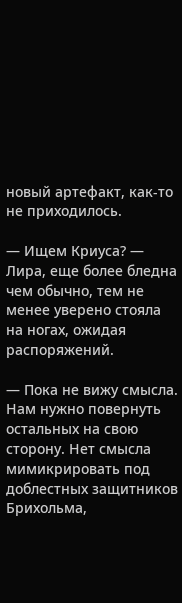новый артефакт, как-то не приходилось.

— Ищем Криуса? — Лира, еще более бледна чем обычно, тем не менее уверено стояла на ногах, ожидая распоряжений.

— Пока не вижу смысла. Нам нужно повернуть остальных на свою сторону. Нет смысла мимикрировать под доблестных защитников Брихольма,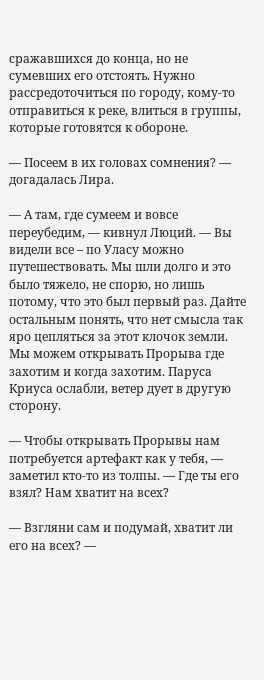сражавшихся до конца, но не сумевших его отстоять. Нужно рассредоточиться по городу, кому-то отправиться к реке, влиться в группы, которые готовятся к обороне.

— Посеем в их головах сомнения? — догадалась Лира.

— А там, где сумеем и вовсе переубедим, — кивнул Люций. — Вы видели все – по Уласу можно путешествовать. Мы шли долго и это было тяжело, не спорю, но лишь потому, что это был первый раз. Дайте остальным понять, что нет смысла так яро цепляться за этот клочок земли. Мы можем открывать Прорыва где захотим и когда захотим. Паруса Криуса ослабли, ветер дует в другую сторону.

— Чтобы открывать Прорывы нам потребуется артефакт как у тебя, — заметил кто-то из толпы. — Где ты его взял? Нам хватит на всех?

— Взгляни сам и подумай, хватит ли его на всех? —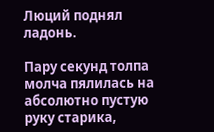Люций поднял ладонь.

Пару секунд толпа молча пялилась на абсолютно пустую руку старика,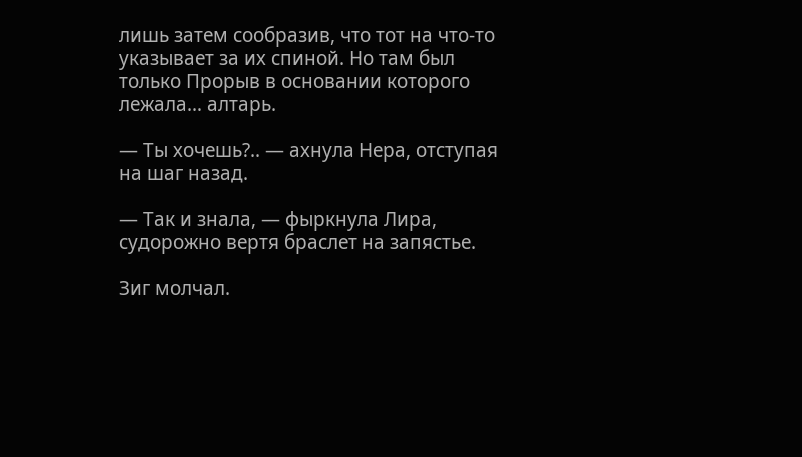лишь затем сообразив, что тот на что-то указывает за их спиной. Но там был только Прорыв в основании которого лежала… алтарь.

— Ты хочешь?.. — ахнула Нера, отступая на шаг назад.

— Так и знала, — фыркнула Лира, судорожно вертя браслет на запястье.

Зиг молчал.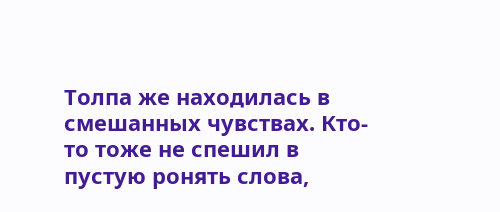Толпа же находилась в смешанных чувствах. Кто-то тоже не спешил в пустую ронять слова,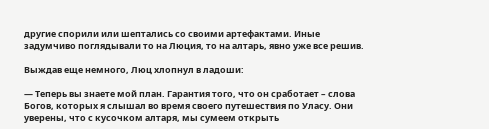другие спорили или шептались со своими артефактами. Иные задумчиво поглядывали то на Люция, то на алтарь, явно уже все решив.

Выждав еще немного, Люц хлопнул в ладоши:

— Теперь вы знаете мой план. Гарантия того, что он сработает – слова Богов, которых я слышал во время своего путешествия по Уласу. Они уверены, что с кусочком алтаря, мы сумеем открыть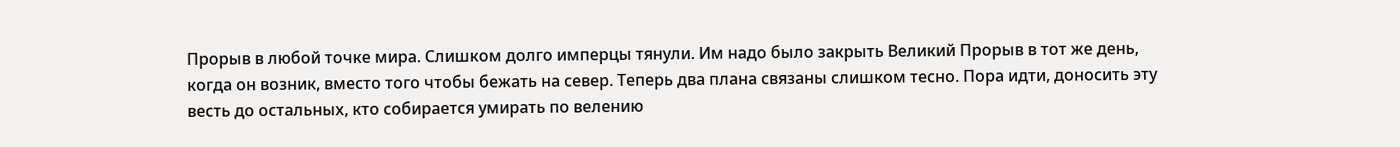Прорыв в любой точке мира. Слишком долго имперцы тянули. Им надо было закрыть Великий Прорыв в тот же день, когда он возник, вместо того чтобы бежать на север. Теперь два плана связаны слишком тесно. Пора идти, доносить эту весть до остальных, кто собирается умирать по велению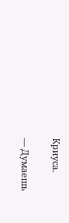Криуса.

— Думаешь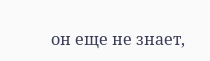он еще не знает,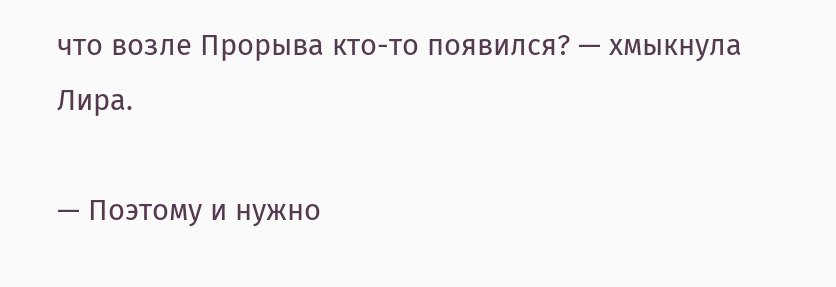что возле Прорыва кто-то появился? — хмыкнула Лира.

— Поэтому и нужно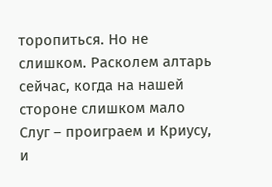торопиться. Но не слишком. Расколем алтарь сейчас, когда на нашей стороне слишком мало Слуг – проиграем и Криусу, и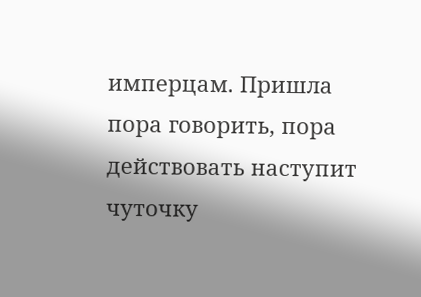имперцам. Пришла пора говорить, пора действовать наступит чуточку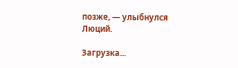позже, — улыбнулся Люций.

Загрузка...